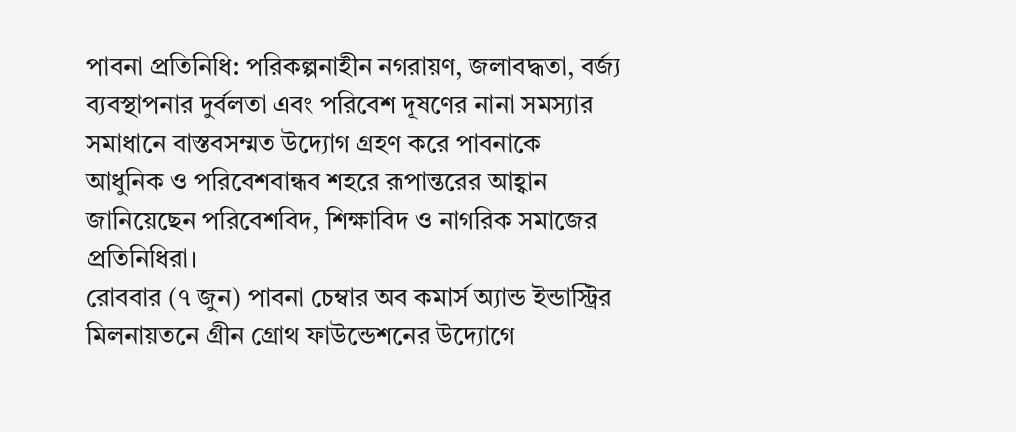পাবনা প্রতিনিধি: পরিকল্পনাহীন নগরায়ণ, জলাবদ্ধতা, বর্জ্য ব্যবস্থাপনার দুর্বলতা এবং পরিবেশ দূষণের নানা সমস্যার সমাধানে বাস্তবসম্মত উদ্যোগ গ্রহণ করে পাবনাকে আধুনিক ও পরিবেশবান্ধব শহরে রূপান্তরের আহ্বান জানিয়েছেন পরিবেশবিদ, শিক্ষাবিদ ও নাগরিক সমাজের প্রতিনিধিরা।
রোববার (৭ জুন) পাবনা চেম্বার অব কমার্স অ্যান্ড ইন্ডাস্ট্রির মিলনায়তনে গ্রীন গ্রোথ ফাউন্ডেশনের উদ্যোগে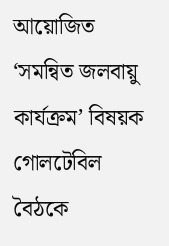আয়োজিত ‘সমন্বিত জলবায়ু কার্যক্রম’ বিষয়ক গোলটেবিল বৈঠকে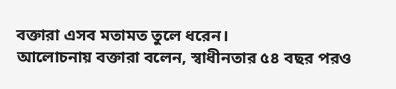বক্তারা এসব মতামত তুলে ধরেন।
আলোচনায় বক্তারা বলেন, স্বাধীনতার ৫৪ বছর পরও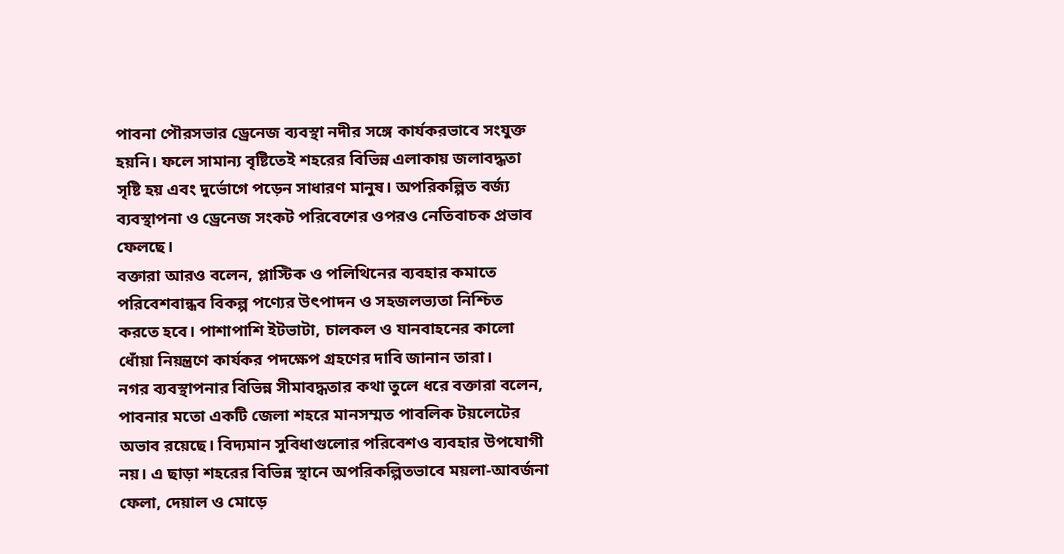পাবনা পৌরসভার ড্রেনেজ ব্যবস্থা নদীর সঙ্গে কার্যকরভাবে সংযুক্ত হয়নি। ফলে সামান্য বৃষ্টিতেই শহরের বিভিন্ন এলাকায় জলাবদ্ধতা সৃষ্টি হয় এবং দুর্ভোগে পড়েন সাধারণ মানুষ। অপরিকল্পিত বর্জ্য ব্যবস্থাপনা ও ড্রেনেজ সংকট পরিবেশের ওপরও নেতিবাচক প্রভাব ফেলছে।
বক্তারা আরও বলেন, প্লাস্টিক ও পলিথিনের ব্যবহার কমাতে পরিবেশবান্ধব বিকল্প পণ্যের উৎপাদন ও সহজলভ্যতা নিশ্চিত করতে হবে। পাশাপাশি ইটভাটা, চালকল ও যানবাহনের কালো ধোঁয়া নিয়ন্ত্রণে কার্যকর পদক্ষেপ গ্রহণের দাবি জানান তারা।
নগর ব্যবস্থাপনার বিভিন্ন সীমাবদ্ধতার কথা তুলে ধরে বক্তারা বলেন, পাবনার মতো একটি জেলা শহরে মানসম্মত পাবলিক টয়লেটের অভাব রয়েছে। বিদ্যমান সুবিধাগুলোর পরিবেশও ব্যবহার উপযোগী নয়। এ ছাড়া শহরের বিভিন্ন স্থানে অপরিকল্পিতভাবে ময়লা-আবর্জনা ফেলা, দেয়াল ও মোড়ে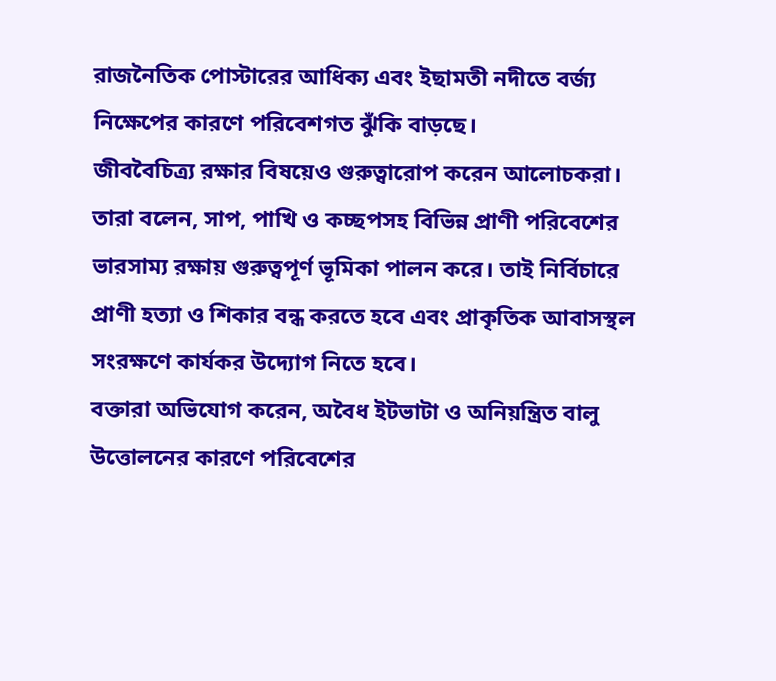রাজনৈতিক পোস্টারের আধিক্য এবং ইছামতী নদীতে বর্জ্য নিক্ষেপের কারণে পরিবেশগত ঝুঁকি বাড়ছে।
জীববৈচিত্র্য রক্ষার বিষয়েও গুরুত্বারোপ করেন আলোচকরা। তারা বলেন, সাপ, পাখি ও কচ্ছপসহ বিভিন্ন প্রাণী পরিবেশের ভারসাম্য রক্ষায় গুরুত্বপূর্ণ ভূমিকা পালন করে। তাই নির্বিচারে প্রাণী হত্যা ও শিকার বন্ধ করতে হবে এবং প্রাকৃতিক আবাসস্থল সংরক্ষণে কার্যকর উদ্যোগ নিতে হবে।
বক্তারা অভিযোগ করেন, অবৈধ ইটভাটা ও অনিয়ন্ত্রিত বালু উত্তোলনের কারণে পরিবেশের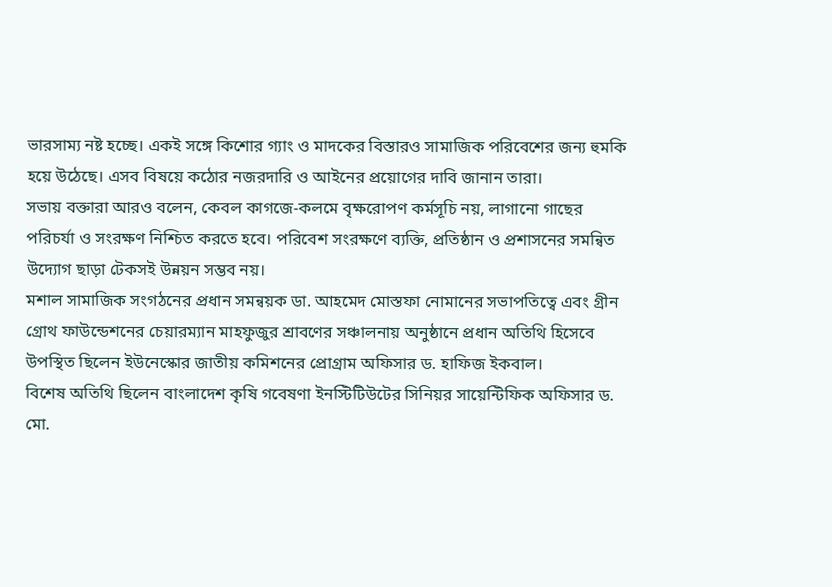ভারসাম্য নষ্ট হচ্ছে। একই সঙ্গে কিশোর গ্যাং ও মাদকের বিস্তারও সামাজিক পরিবেশের জন্য হুমকি হয়ে উঠেছে। এসব বিষয়ে কঠোর নজরদারি ও আইনের প্রয়োগের দাবি জানান তারা।
সভায় বক্তারা আরও বলেন, কেবল কাগজে-কলমে বৃক্ষরোপণ কর্মসূচি নয়, লাগানো গাছের পরিচর্যা ও সংরক্ষণ নিশ্চিত করতে হবে। পরিবেশ সংরক্ষণে ব্যক্তি, প্রতিষ্ঠান ও প্রশাসনের সমন্বিত উদ্যোগ ছাড়া টেকসই উন্নয়ন সম্ভব নয়।
মশাল সামাজিক সংগঠনের প্রধান সমন্বয়ক ডা. আহমেদ মোস্তফা নোমানের সভাপতিত্বে এবং গ্রীন গ্রোথ ফাউন্ডেশনের চেয়ারম্যান মাহফুজুর শ্রাবণের সঞ্চালনায় অনুষ্ঠানে প্রধান অতিথি হিসেবে উপস্থিত ছিলেন ইউনেস্কোর জাতীয় কমিশনের প্রোগ্রাম অফিসার ড. হাফিজ ইকবাল।
বিশেষ অতিথি ছিলেন বাংলাদেশ কৃষি গবেষণা ইনস্টিটিউটের সিনিয়র সায়েন্টিফিক অফিসার ড. মো.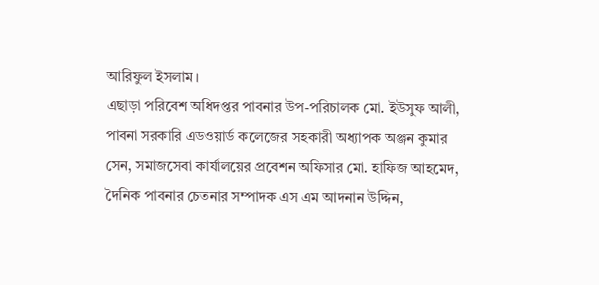আরিফুল ইসলাম।
এছাড়া পরিবেশ অধিদপ্তর পাবনার উপ-পরিচালক মো. ইউসুফ আলী, পাবনা সরকারি এডওয়ার্ড কলেজের সহকারী অধ্যাপক অঞ্জন কুমার সেন, সমাজসেবা কার্যালয়ের প্রবেশন অফিসার মো. হাফিজ আহমেদ, দৈনিক পাবনার চেতনার সম্পাদক এস এম আদনান উদ্দিন,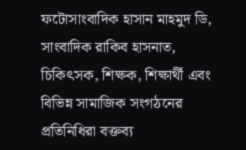ফটোসাংবাদিক হাসান মাহমুদ ডি, সাংবাদিক রাকিব হাসনাত, চিকিৎসক, শিক্ষক, শিক্ষার্থী এবং বিভিন্ন সামাজিক সংগঠনের প্রতিনিধিরা বক্তব্য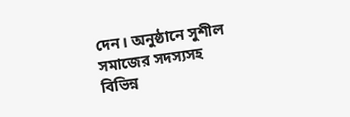দেন। অনুষ্ঠানে সুশীল সমাজের সদস্যসহ বিভিন্ন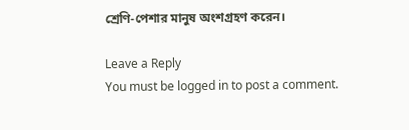শ্রেণি-পেশার মানুষ অংশগ্রহণ করেন।

Leave a Reply
You must be logged in to post a comment.